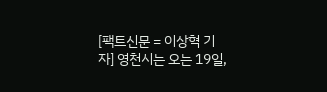[팩트신문 = 이상혁 기자] 영천시는 오는 19일,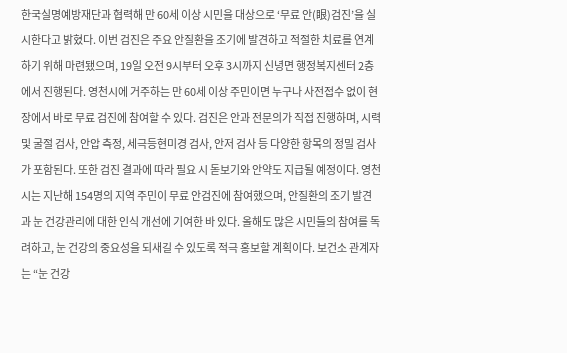한국실명예방재단과 협력해 만 60세 이상 시민을 대상으로 ‘무료 안(眼)검진’을 실시한다고 밝혔다. 이번 검진은 주요 안질환을 조기에 발견하고 적절한 치료를 연계하기 위해 마련됐으며, 19일 오전 9시부터 오후 3시까지 신녕면 행정복지센터 2층에서 진행된다. 영천시에 거주하는 만 60세 이상 주민이면 누구나 사전접수 없이 현장에서 바로 무료 검진에 참여할 수 있다. 검진은 안과 전문의가 직접 진행하며, 시력 및 굴절 검사, 안압 측정, 세극등현미경 검사, 안저 검사 등 다양한 항목의 정밀 검사가 포함된다. 또한 검진 결과에 따라 필요 시 돋보기와 안약도 지급될 예정이다. 영천시는 지난해 154명의 지역 주민이 무료 안검진에 참여했으며, 안질환의 조기 발견과 눈 건강관리에 대한 인식 개선에 기여한 바 있다. 올해도 많은 시민들의 참여를 독려하고, 눈 건강의 중요성을 되새길 수 있도록 적극 홍보할 계획이다. 보건소 관계자는 “눈 건강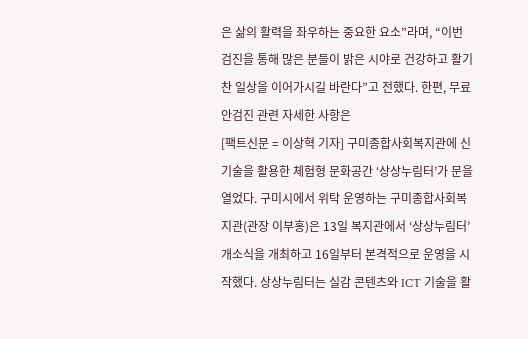은 삶의 활력을 좌우하는 중요한 요소”라며, “이번 검진을 통해 많은 분들이 밝은 시야로 건강하고 활기찬 일상을 이어가시길 바란다”고 전했다. 한편, 무료 안검진 관련 자세한 사항은
[팩트신문 = 이상혁 기자] 구미종합사회복지관에 신기술을 활용한 체험형 문화공간 ‘상상누림터’가 문을 열었다. 구미시에서 위탁 운영하는 구미종합사회복지관(관장 이부홍)은 13일 복지관에서 ‘상상누림터’ 개소식을 개최하고 16일부터 본격적으로 운영을 시작했다. 상상누림터는 실감 콘텐츠와 ICT 기술을 활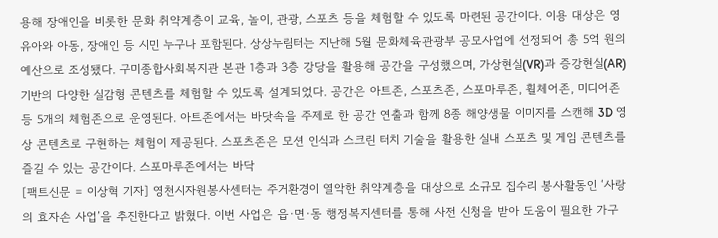용해 장애인을 비롯한 문화 취약계층이 교육, 놀이, 관광, 스포츠 등을 체험할 수 있도록 마련된 공간이다. 이용 대상은 영유아와 아동, 장애인 등 시민 누구나 포함된다. 상상누림터는 지난해 5월 문화체육관광부 공모사업에 선정되어 총 5억 원의 예산으로 조성됐다. 구미종합사회복지관 본관 1층과 3층 강당을 활용해 공간을 구성했으며, 가상현실(VR)과 증강현실(AR) 기반의 다양한 실감형 콘텐츠를 체험할 수 있도록 설계되었다. 공간은 아트존, 스포츠존, 스포마루존, 휠체어존, 미디어존 등 5개의 체험존으로 운영된다. 아트존에서는 바닷속을 주제로 한 공간 연출과 함께 8종 해양생물 이미지를 스캔해 3D 영상 콘텐츠로 구현하는 체험이 제공된다. 스포츠존은 모션 인식과 스크린 터치 기술을 활용한 실내 스포츠 및 게임 콘텐츠를 즐길 수 있는 공간이다. 스포마루존에서는 바닥
[팩트신문 = 이상혁 기자] 영천시자원봉사센터는 주거환경이 열악한 취약계층을 대상으로 소규모 집수리 봉사활동인 ‘사랑의 효자손 사업’을 추진한다고 밝혔다. 이번 사업은 읍·면·동 행정복지센터를 통해 사전 신청을 받아 도움이 필요한 가구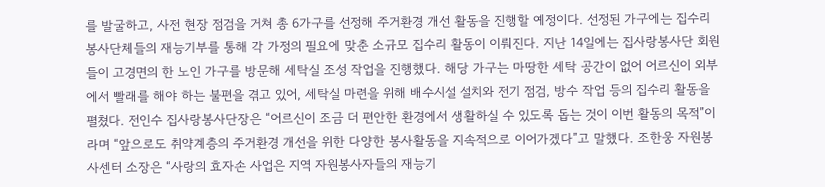를 발굴하고, 사전 현장 점검을 거쳐 총 6가구를 선정해 주거환경 개선 활동을 진행할 예정이다. 선정된 가구에는 집수리 봉사단체들의 재능기부를 통해 각 가정의 필요에 맞춘 소규모 집수리 활동이 이뤄진다. 지난 14일에는 집사랑봉사단 회원들이 고경면의 한 노인 가구를 방문해 세탁실 조성 작업을 진행했다. 해당 가구는 마땅한 세탁 공간이 없어 어르신이 외부에서 빨래를 해야 하는 불편을 겪고 있어, 세탁실 마련을 위해 배수시설 설치와 전기 점검, 방수 작업 등의 집수리 활동을 펼쳤다. 전인수 집사랑봉사단장은 “어르신이 조금 더 편안한 환경에서 생활하실 수 있도록 돕는 것이 이번 활동의 목적”이라며 “앞으로도 취약계층의 주거환경 개선을 위한 다양한 봉사활동을 지속적으로 이어가겠다”고 말했다. 조한웅 자원봉사센터 소장은 “사랑의 효자손 사업은 지역 자원봉사자들의 재능기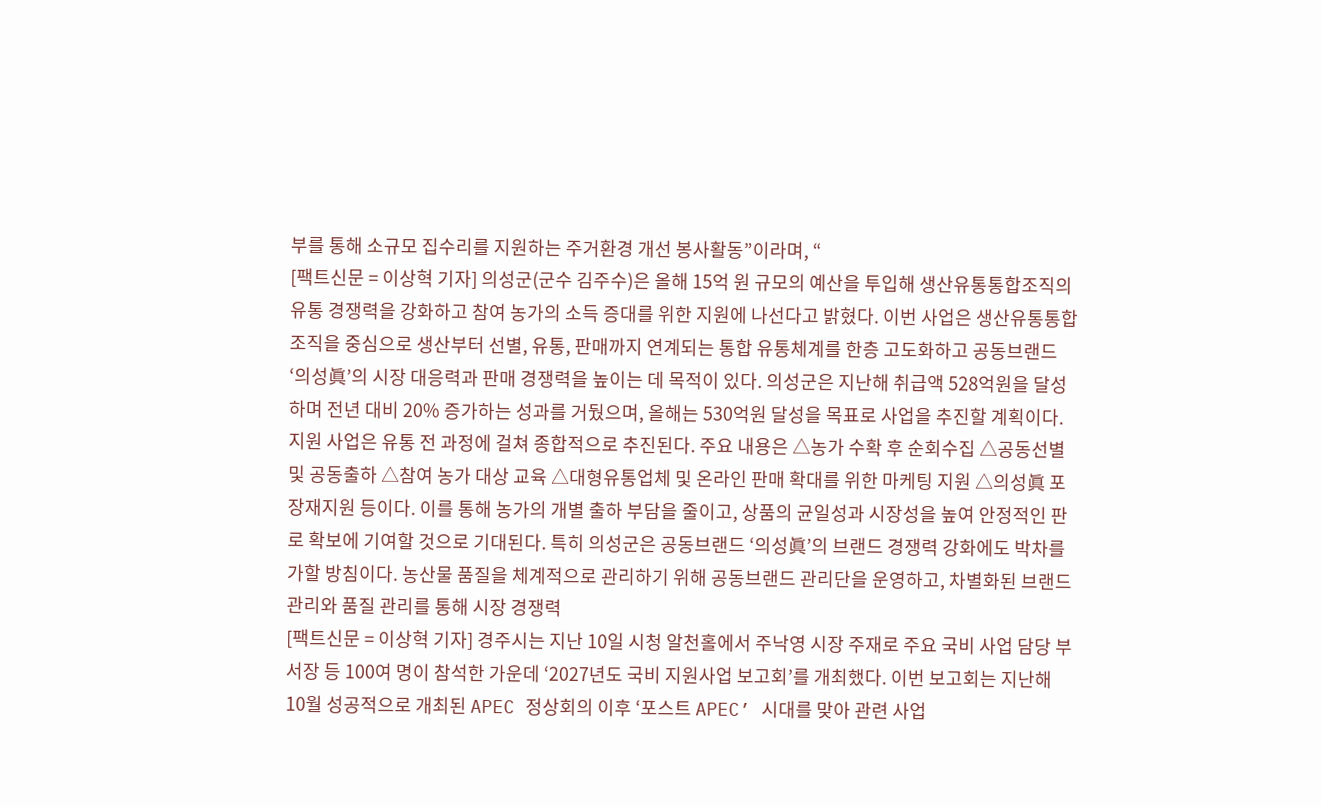부를 통해 소규모 집수리를 지원하는 주거환경 개선 봉사활동”이라며, “
[팩트신문 = 이상혁 기자] 의성군(군수 김주수)은 올해 15억 원 규모의 예산을 투입해 생산유통통합조직의 유통 경쟁력을 강화하고 참여 농가의 소득 증대를 위한 지원에 나선다고 밝혔다. 이번 사업은 생산유통통합조직을 중심으로 생산부터 선별, 유통, 판매까지 연계되는 통합 유통체계를 한층 고도화하고 공동브랜드 ‘의성眞’의 시장 대응력과 판매 경쟁력을 높이는 데 목적이 있다. 의성군은 지난해 취급액 528억원을 달성하며 전년 대비 20% 증가하는 성과를 거뒀으며, 올해는 530억원 달성을 목표로 사업을 추진할 계획이다. 지원 사업은 유통 전 과정에 걸쳐 종합적으로 추진된다. 주요 내용은 △농가 수확 후 순회수집 △공동선별 및 공동출하 △참여 농가 대상 교육 △대형유통업체 및 온라인 판매 확대를 위한 마케팅 지원 △의성眞 포장재지원 등이다. 이를 통해 농가의 개별 출하 부담을 줄이고, 상품의 균일성과 시장성을 높여 안정적인 판로 확보에 기여할 것으로 기대된다. 특히 의성군은 공동브랜드 ‘의성眞’의 브랜드 경쟁력 강화에도 박차를 가할 방침이다. 농산물 품질을 체계적으로 관리하기 위해 공동브랜드 관리단을 운영하고, 차별화된 브랜드 관리와 품질 관리를 통해 시장 경쟁력
[팩트신문 = 이상혁 기자] 경주시는 지난 10일 시청 알천홀에서 주낙영 시장 주재로 주요 국비 사업 담당 부서장 등 100여 명이 참석한 가운데 ‘2027년도 국비 지원사업 보고회’를 개최했다. 이번 보고회는 지난해 10월 성공적으로 개최된 APEC 정상회의 이후 ‘포스트 APEC’ 시대를 맞아 관련 사업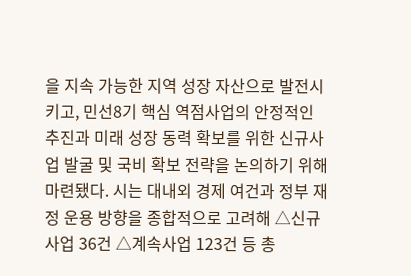을 지속 가능한 지역 성장 자산으로 발전시키고, 민선8기 핵심 역점사업의 안정적인 추진과 미래 성장 동력 확보를 위한 신규사업 발굴 및 국비 확보 전략을 논의하기 위해 마련됐다. 시는 대내외 경제 여건과 정부 재정 운용 방향을 종합적으로 고려해 △신규사업 36건 △계속사업 123건 등 총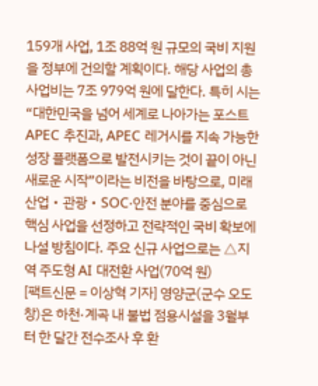159개 사업, 1조 88억 원 규모의 국비 지원을 정부에 건의할 계획이다. 해당 사업의 총사업비는 7조 979억 원에 달한다. 특히 시는 “대한민국을 넘어 세계로 나아가는 포스트 APEC 추진과, APEC 레거시를 지속 가능한 성장 플랫폼으로 발전시키는 것이 끝이 아닌 새로운 시작”이라는 비전을 바탕으로, 미래산업‧관광‧SOC‧안전 분야를 중심으로 핵심 사업을 선정하고 전략적인 국비 확보에 나설 방침이다. 주요 신규 사업으로는 △지역 주도형 AI 대전환 사업(70억 원)
[팩트신문 = 이상혁 기자] 영양군(군수 오도창)은 하천·계곡 내 불법 점용시설을 3월부터 한 달간 전수조사 후 환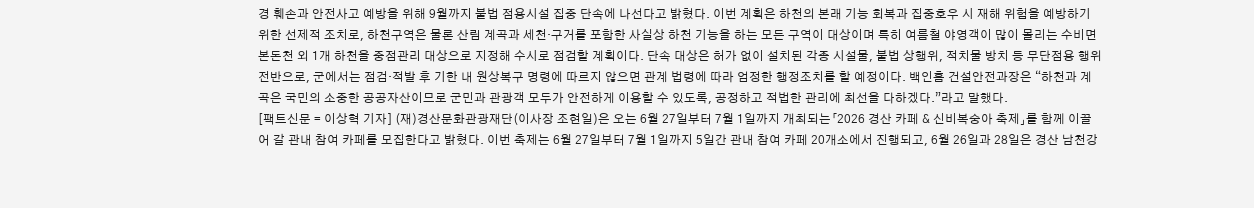경 훼손과 안전사고 예방을 위해 9월까지 불법 점용시설 집중 단속에 나선다고 밝혔다. 이번 계획은 하천의 본래 기능 회복과 집중호우 시 재해 위험을 예방하기 위한 선제적 조치로, 하천구역은 물론 산림 계곡과 세천·구거를 포함한 사실상 하천 기능을 하는 모든 구역이 대상이며 특히 여름철 야영객이 많이 몰리는 수비면 본돈천 외 1개 하천을 중점관리 대상으로 지정해 수시로 점검할 계획이다. 단속 대상은 허가 없이 설치된 각종 시설물, 불법 상행위, 적치물 방치 등 무단점용 행위 전반으로, 군에서는 점검‧적발 후 기한 내 원상복구 명령에 따르지 않으면 관계 법령에 따라 엄정한 행정조치를 할 예정이다. 백인흠 건설안전과장은 “하천과 계곡은 국민의 소중한 공공자산이므로 군민과 관광객 모두가 안전하게 이용할 수 있도록, 공정하고 적법한 관리에 최선을 다하겠다.”라고 말했다.
[팩트신문 = 이상혁 기자] (재)경산문화관광재단(이사장 조현일)은 오는 6월 27일부터 7월 1일까지 개최되는「2026 경산 카페 & 신비복숭아 축제」를 함께 이끌어 갈 관내 참여 카페를 모집한다고 밝혔다. 이번 축제는 6월 27일부터 7월 1일까지 5일간 관내 참여 카페 20개소에서 진행되고, 6월 26일과 28일은 경산 남천강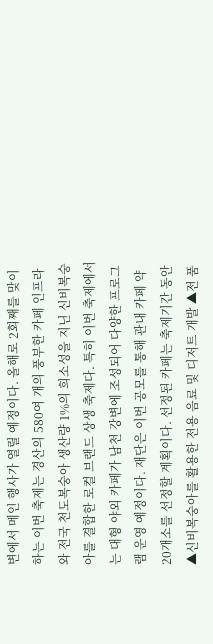변에서 메인 행사가 열릴 예정이다. 올해로 2회째를 맞이하는 이번 축제는 경산의 580여 개의 풍부한 카페 인프라와 전국 천도복숭아 생산량 1%의 희소성을 지닌 신비복숭아를 결합한 로컬 브랜드 상생 축제다. 특히 이번 축제에서는 대형 야외 카페가 남천 강변에 조성되어 다양한 프로그램 운영 예정이다. 재단은 이번 공모를 통해 관내 카페 약 20개소를 선정할 계획이다. 선정된 카페는 축제기간 동안 ▲신비복숭아를 활용한 전용 음료 및 디저트 개발 ▲전 품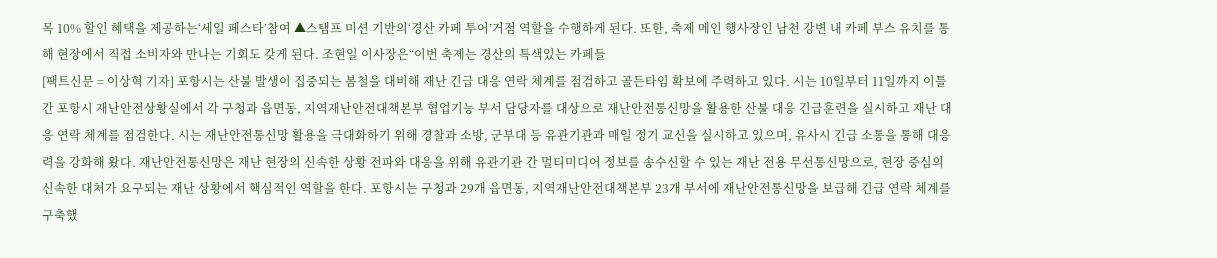목 10% 할인 혜택을 제공하는‘세일 페스타’참여 ▲스탬프 미션 기반의‘경산 카페 투어’거점 역할을 수행하게 된다. 또한, 축제 메인 행사장인 남천 강변 내 카페 부스 유치를 통해 현장에서 직접 소비자와 만나는 기회도 갖게 된다. 조현일 이사장은“이번 축제는 경산의 특색있는 카페들
[팩트신문 = 이상혁 기자] 포항시는 산불 발생이 집중되는 봄철을 대비해 재난 긴급 대응 연락 체계를 점검하고 골든타임 확보에 주력하고 있다. 시는 10일부터 11일까지 이틀간 포항시 재난안전상황실에서 각 구청과 읍면동, 지역재난안전대책본부 협업기능 부서 담당자를 대상으로 재난안전통신망을 활용한 산불 대응 긴급훈련을 실시하고 재난 대응 연락 체계를 점검한다. 시는 재난안전통신망 활용을 극대화하기 위해 경찰과 소방, 군부대 등 유관기관과 매일 정기 교신을 실시하고 있으며, 유사시 긴급 소통을 통해 대응력을 강화해 왔다. 재난안전통신망은 재난 현장의 신속한 상황 전파와 대응을 위해 유관기관 간 멀티미디어 정보를 송수신할 수 있는 재난 전용 무선통신망으로, 현장 중심의 신속한 대처가 요구되는 재난 상황에서 핵심적인 역할을 한다. 포항시는 구청과 29개 읍면동, 지역재난안전대책본부 23개 부서에 재난안전통신망을 보급해 긴급 연락 체계를 구축했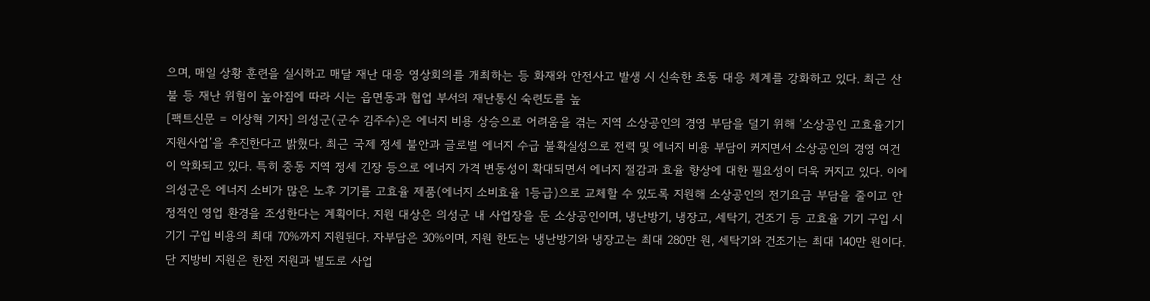으며, 매일 상황 훈련을 실시하고 매달 재난 대응 영상회의를 개최하는 등 화재와 안전사고 발생 시 신속한 초동 대응 체계를 강화하고 있다. 최근 산불 등 재난 위험이 높아짐에 따라 시는 읍면동과 협업 부서의 재난통신 숙련도를 높
[팩트신문 = 이상혁 기자] 의성군(군수 김주수)은 에너지 비용 상승으로 어려움을 겪는 지역 소상공인의 경영 부담을 덜기 위해 ‘소상공인 고효율기기 지원사업’을 추진한다고 밝혔다. 최근 국제 정세 불안과 글로벌 에너지 수급 불확실성으로 전력 및 에너지 비용 부담이 커지면서 소상공인의 경영 여건이 악화되고 있다. 특히 중동 지역 정세 긴장 등으로 에너지 가격 변동성이 확대되면서 에너지 절감과 효율 향상에 대한 필요성이 더욱 커지고 있다. 이에 의성군은 에너지 소비가 많은 노후 기기를 고효율 제품(에너지 소비효율 1등급)으로 교체할 수 있도록 지원해 소상공인의 전기요금 부담을 줄이고 안정적인 영업 환경을 조성한다는 계획이다. 지원 대상은 의성군 내 사업장을 둔 소상공인이며, 냉난방기, 냉장고, 세탁기, 건조기 등 고효율 기기 구입 시 기기 구입 비용의 최대 70%까지 지원된다. 자부담은 30%이며, 지원 한도는 냉난방기와 냉장고는 최대 280만 원, 세탁기와 건조기는 최대 140만 원이다. 단 지방비 지원은 한전 지원과 별도로 사업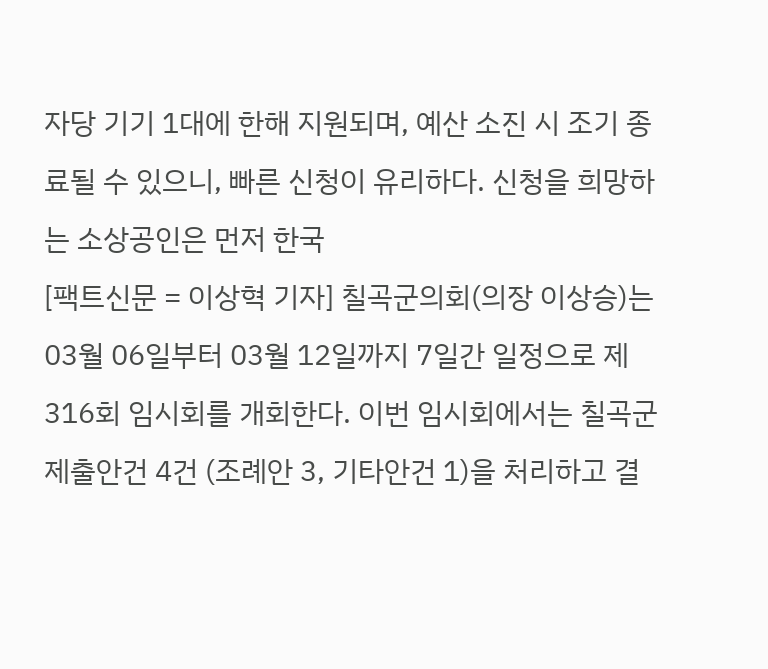자당 기기 1대에 한해 지원되며, 예산 소진 시 조기 종료될 수 있으니, 빠른 신청이 유리하다. 신청을 희망하는 소상공인은 먼저 한국
[팩트신문 = 이상혁 기자] 칠곡군의회(의장 이상승)는 03월 06일부터 03월 12일까지 7일간 일정으로 제316회 임시회를 개회한다. 이번 임시회에서는 칠곡군 제출안건 4건 (조례안 3, 기타안건 1)을 처리하고 결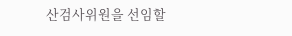산검사위원을 선임할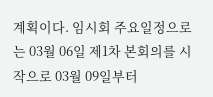계획이다. 임시회 주요일정으로는 03월 06일 제1차 본회의를 시작으로 03월 09일부터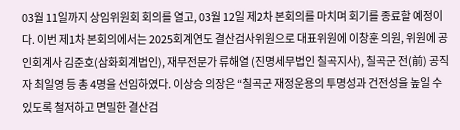03월 11일까지 상임위원회 회의를 열고, 03월 12일 제2차 본회의를 마치며 회기를 종료할 예정이다. 이번 제1차 본회의에서는 2025회계연도 결산검사위원으로 대표위원에 이창훈 의원, 위원에 공인회계사 김준호(삼화회계법인), 재무전문가 류해열 (진명세무법인 칠곡지사), 칠곡군 전(前) 공직자 최일영 등 총 4명을 선임하였다. 이상승 의장은 “칠곡군 재정운용의 투명성과 건전성을 높일 수 있도록 철저하고 면밀한 결산검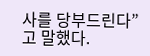사를 당부드린다” 고 말했다.